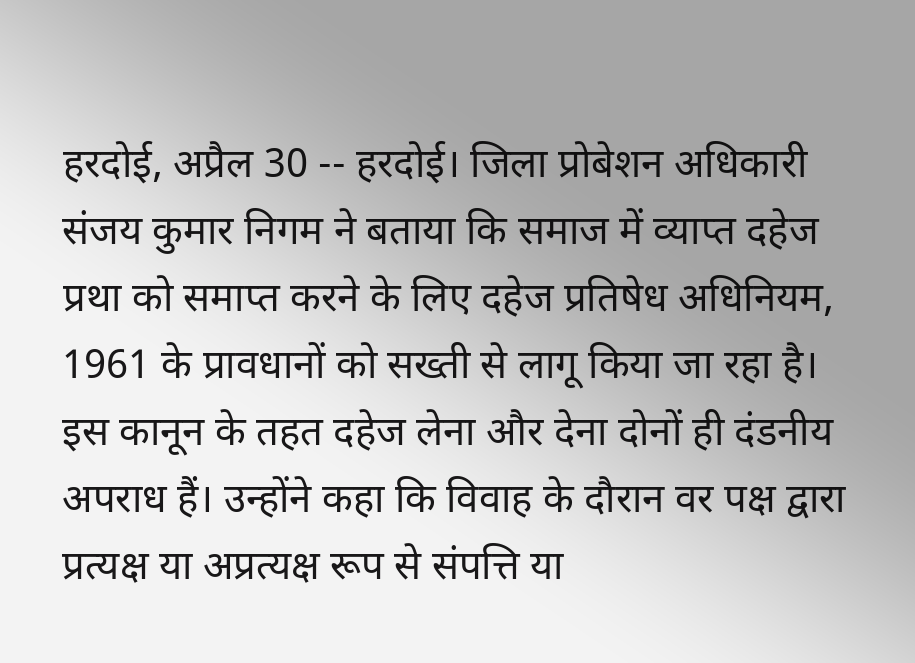हरदोई, अप्रैल 30 -- हरदोई। जिला प्रोबेशन अधिकारी संजय कुमार निगम ने बताया कि समाज में व्याप्त दहेज प्रथा को समाप्त करने के लिए दहेज प्रतिषेध अधिनियम, 1961 के प्रावधानों को सख्ती से लागू किया जा रहा है। इस कानून के तहत दहेज लेना और देना दोनों ही दंडनीय अपराध हैं। उन्होंने कहा कि विवाह के दौरान वर पक्ष द्वारा प्रत्यक्ष या अप्रत्यक्ष रूप से संपत्ति या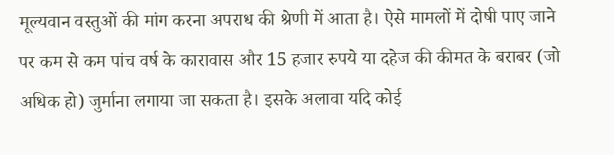मूल्यवान वस्तुओं की मांग करना अपराध की श्रेणी में आता है। ऐसे मामलों में दोषी पाए जाने पर कम से कम पांच वर्ष के कारावास और 15 हजार रुपये या दहेज की कीमत के बराबर (जो अधिक हो) जुर्माना लगाया जा सकता है। इसके अलावा यदि कोई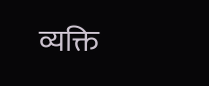व्यक्ति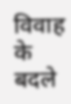विवाह के बदले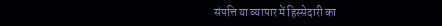संपत्ति या व्यापार में हिस्सेदारी का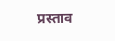प्रस्ताव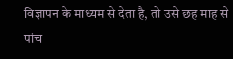विज्ञापन के माध्यम से देता है, तो उसे छह माह से पांच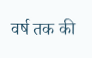वर्ष तक की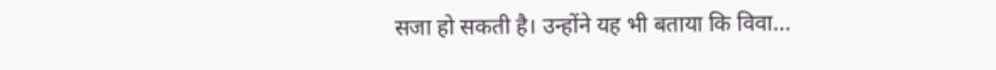सजा हो सकती है। उन्होंने यह भी बताया कि विवा...